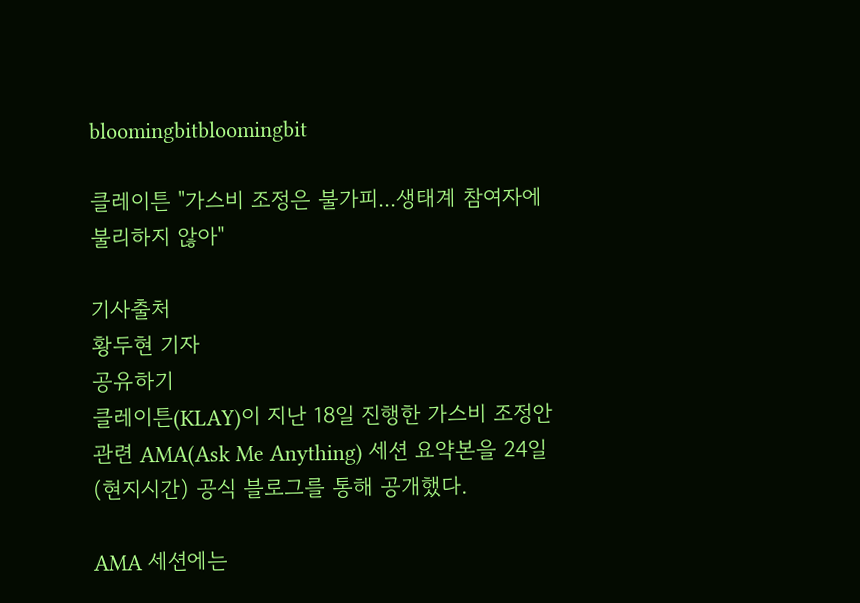bloomingbitbloomingbit

클레이튼 "가스비 조정은 불가피...생태계 참여자에 불리하지 않아"

기사출처
황두현 기자
공유하기
클레이튼(KLAY)이 지난 18일 진행한 가스비 조정안 관련 AMA(Ask Me Anything) 세션 요약본을 24일(현지시간) 공식 블로그를 통해 공개했다.

AMA 세션에는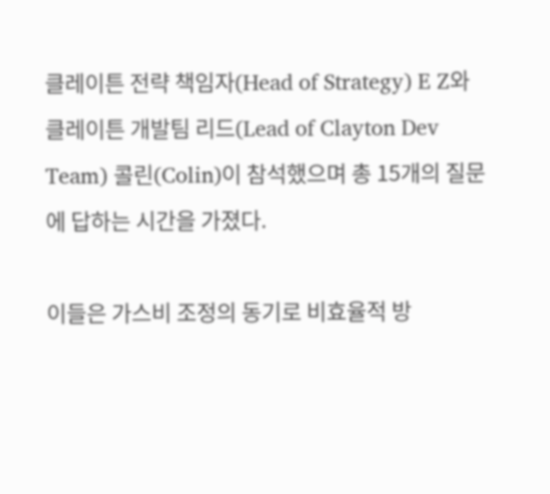클레이튼 전략 책임자(Head of Strategy) E Z와 클레이튼 개발팀 리드(Lead of Clayton Dev Team) 콜린(Colin)이 참석했으며 총 15개의 질문에 답하는 시간을 가졌다.

이들은 가스비 조정의 동기로 비효율적 방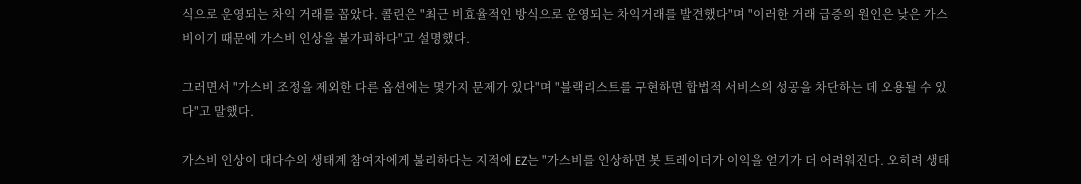식으로 운영되는 차익 거래를 꼽았다. 콜린은 "최근 비효율적인 방식으로 운영되는 차익거래를 발견했다"며 "이러한 거래 급증의 원인은 낮은 가스비이기 때문에 가스비 인상을 불가피하다"고 설명했다.

그러면서 "가스비 조정을 제외한 다른 옵션에는 몇가지 문제가 있다"며 "블랙리스트를 구현하면 합법적 서비스의 성공을 차단하는 데 오용될 수 있다"고 말했다.

가스비 인상이 대다수의 생태계 참여자에게 불리하다는 지적에 EZ는 "가스비를 인상하면 봇 트레이더가 이익을 얻기가 더 어려워진다. 오히려 생태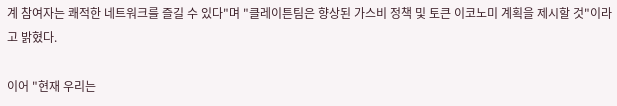계 참여자는 쾌적한 네트워크를 즐길 수 있다"며 "클레이튼팀은 향상된 가스비 정책 및 토큰 이코노미 계획을 제시할 것"이라고 밝혔다.

이어 "현재 우리는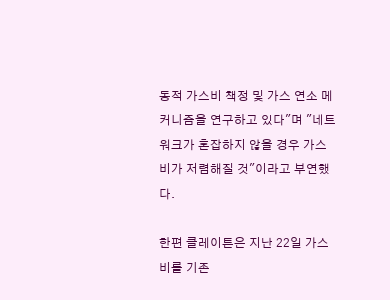동적 가스비 책정 및 가스 연소 메커니즘을 연구하고 있다"며 "네트워크가 혼잡하지 않을 경우 가스비가 저렴해질 것"이라고 부연했다.

한편 클레이튼은 지난 22일 가스비를 기존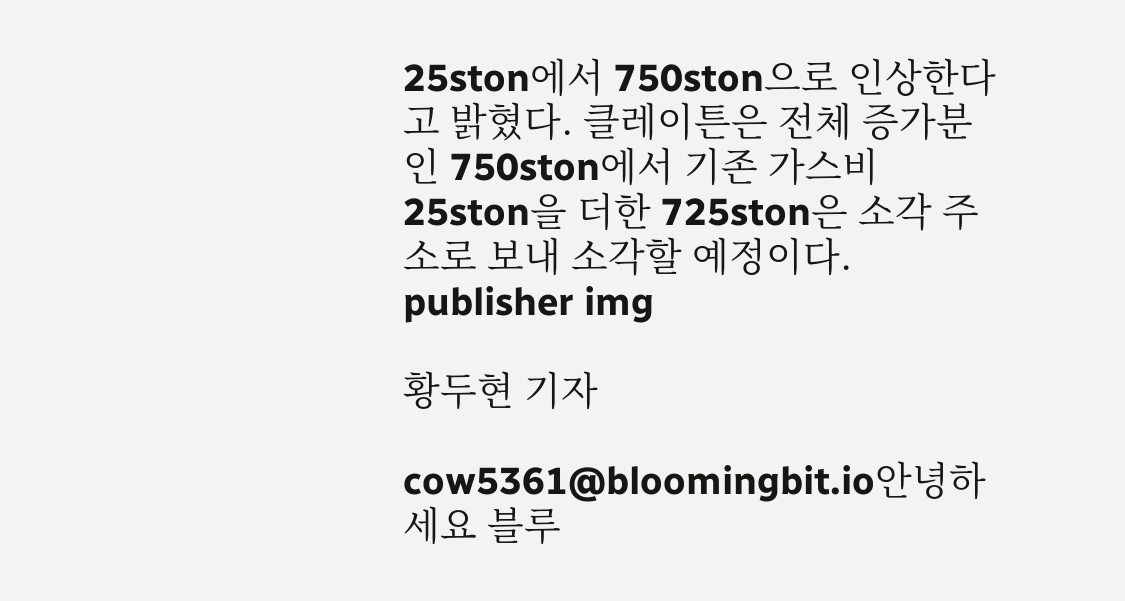25ston에서 750ston으로 인상한다고 밝혔다. 클레이튼은 전체 증가분인 750ston에서 기존 가스비 25ston을 더한 725ston은 소각 주소로 보내 소각할 예정이다.
publisher img

황두현 기자

cow5361@bloomingbit.io안녕하세요 블루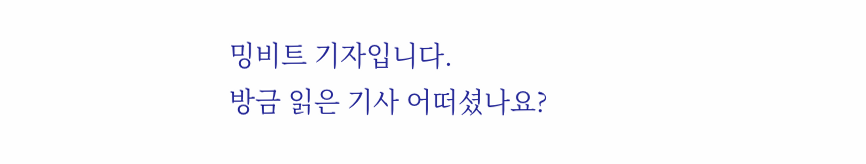밍비트 기자입니다.
방금 읽은 기사 어떠셨나요?